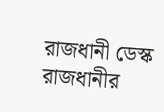রাজধানী ডেস্ক
রাজধানীর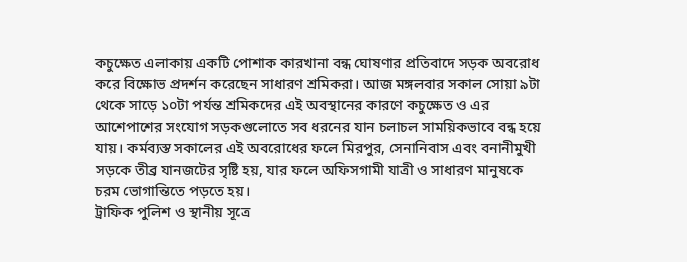কচুক্ষেত এলাকায় একটি পোশাক কারখানা বন্ধ ঘোষণার প্রতিবাদে সড়ক অবরোধ করে বিক্ষোভ প্রদর্শন করেছেন সাধারণ শ্রমিকরা। আজ মঙ্গলবার সকাল সোয়া ৯টা থেকে সাড়ে ১০টা পর্যন্ত শ্রমিকদের এই অবস্থানের কারণে কচুক্ষেত ও এর আশেপাশের সংযোগ সড়কগুলোতে সব ধরনের যান চলাচল সাময়িকভাবে বন্ধ হয়ে যায়। কর্মব্যস্ত সকালের এই অবরোধের ফলে মিরপুর, সেনানিবাস এবং বনানীমুখী সড়কে তীব্র যানজটের সৃষ্টি হয়, যার ফলে অফিসগামী যাত্রী ও সাধারণ মানুষকে চরম ভোগান্তিতে পড়তে হয়।
ট্রাফিক পুলিশ ও স্থানীয় সূত্রে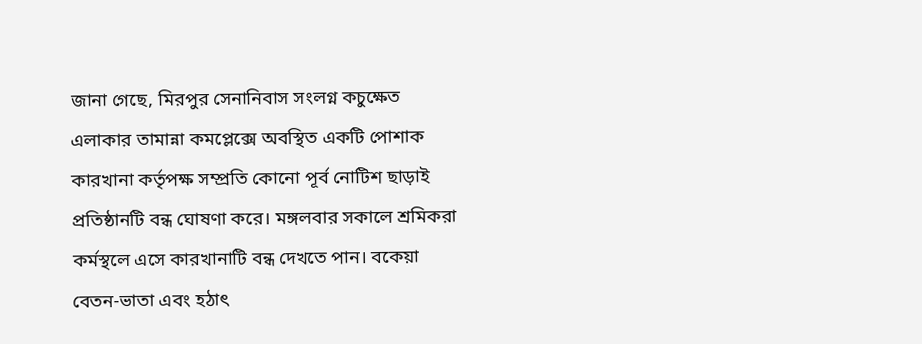জানা গেছে, মিরপুর সেনানিবাস সংলগ্ন কচুক্ষেত এলাকার তামান্না কমপ্লেক্সে অবস্থিত একটি পোশাক কারখানা কর্তৃপক্ষ সম্প্রতি কোনো পূর্ব নোটিশ ছাড়াই প্রতিষ্ঠানটি বন্ধ ঘোষণা করে। মঙ্গলবার সকালে শ্রমিকরা কর্মস্থলে এসে কারখানাটি বন্ধ দেখতে পান। বকেয়া বেতন-ভাতা এবং হঠাৎ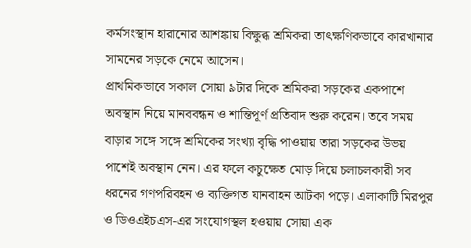কর্মসংস্থান হারানোর আশঙ্কায় বিক্ষুব্ধ শ্রমিকরা তাৎক্ষণিকভাবে কারখানার সামনের সড়কে নেমে আসেন।
প্রাথমিকভাবে সকাল সোয়া ৯টার দিকে শ্রমিকরা সড়কের একপাশে অবস্থান নিয়ে মানববন্ধন ও শান্তিপূর্ণ প্রতিবাদ শুরু করেন। তবে সময় বাড়ার সঙ্গে সঙ্গে শ্রমিকের সংখ্যা বৃদ্ধি পাওয়ায় তারা সড়কের উভয় পাশেই অবস্থান নেন। এর ফলে কচুক্ষেত মোড় দিয়ে চলাচলকারী সব ধরনের গণপরিবহন ও ব্যক্তিগত যানবাহন আটকা পড়ে। এলাকাটি মিরপুর ও ডিওএইচএস-এর সংযোগস্থল হওয়ায় সোয়া এক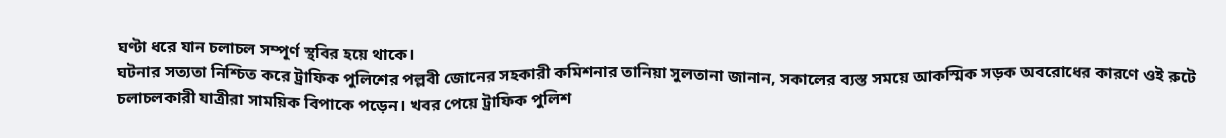ঘণ্টা ধরে যান চলাচল সম্পূর্ণ স্থবির হয়ে থাকে।
ঘটনার সত্যতা নিশ্চিত করে ট্রাফিক পুলিশের পল্লবী জোনের সহকারী কমিশনার তানিয়া সুলতানা জানান, সকালের ব্যস্ত সময়ে আকস্মিক সড়ক অবরোধের কারণে ওই রুটে চলাচলকারী যাত্রীরা সাময়িক বিপাকে পড়েন। খবর পেয়ে ট্রাফিক পুলিশ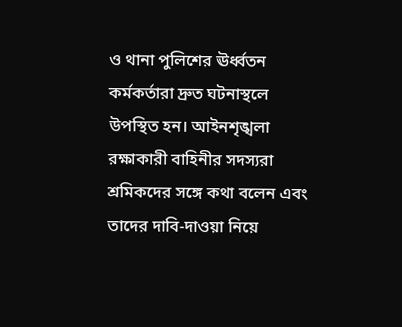ও থানা পুলিশের ঊর্ধ্বতন কর্মকর্তারা দ্রুত ঘটনাস্থলে উপস্থিত হন। আইনশৃঙ্খলা রক্ষাকারী বাহিনীর সদস্যরা শ্রমিকদের সঙ্গে কথা বলেন এবং তাদের দাবি-দাওয়া নিয়ে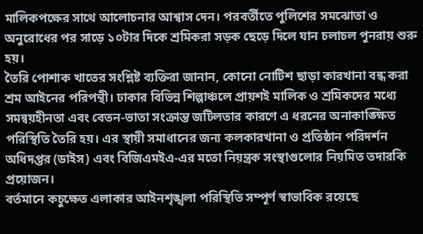মালিকপক্ষের সাথে আলোচনার আশ্বাস দেন। পরবর্তীতে পুলিশের সমঝোতা ও অনুরোধের পর সাড়ে ১০টার দিকে শ্রমিকরা সড়ক ছেড়ে দিলে যান চলাচল পুনরায় শুরু হয়।
তৈরি পোশাক খাতের সংশ্লিষ্ট ব্যক্তিরা জানান, কোনো নোটিশ ছাড়া কারখানা বন্ধ করা শ্রম আইনের পরিপন্থী। ঢাকার বিভিন্ন শিল্পাঞ্চলে প্রায়শই মালিক ও শ্রমিকদের মধ্যে সমন্বয়হীনতা এবং বেতন-ভাতা সংক্রান্ত জটিলতার কারণে এ ধরনের অনাকাঙ্ক্ষিত পরিস্থিতি তৈরি হয়। এর স্থায়ী সমাধানের জন্য কলকারখানা ও প্রতিষ্ঠান পরিদর্শন অধিদপ্তর (ডাইস) এবং বিজিএমইএ-এর মতো নিয়ন্ত্রক সংস্থাগুলোর নিয়মিত তদারকি প্রয়োজন।
বর্তমানে কচুক্ষেত এলাকার আইনশৃঙ্খলা পরিস্থিতি সম্পূর্ণ স্বাভাবিক রয়েছে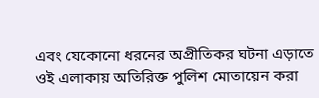এবং যেকোনো ধরনের অপ্রীতিকর ঘটনা এড়াতে ওই এলাকায় অতিরিক্ত পুলিশ মোতায়েন করা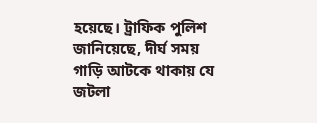হয়েছে। ট্রাফিক পুলিশ জানিয়েছে, দীর্ঘ সময় গাড়ি আটকে থাকায় যে জটলা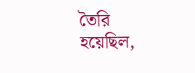তৈরি হয়েছিল,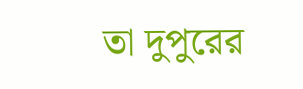তা দুপুরের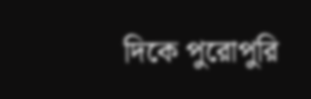দিকে পুরোপুরি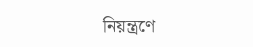নিয়ন্ত্রণে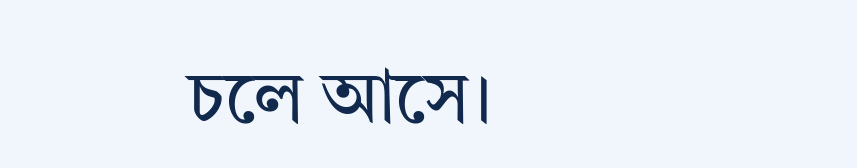চলে আসে।